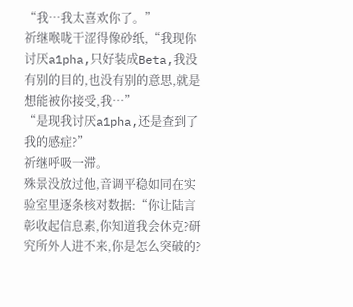“我…我太喜欢你了。”
祈继喉咙干涩得像砂纸,“我现你讨厌a1pha,只好装成Beta,我没有别的目的,也没有别的意思,就是想能被你接受,我…”
“是现我讨厌a1pha,还是查到了我的感症?”
祈继呼吸一滞。
殊景没放过他,音调平稳如同在实验室里逐条核对数据:“你让陆言彰收起信息素,你知道我会休克?研究所外人进不来,你是怎么突破的?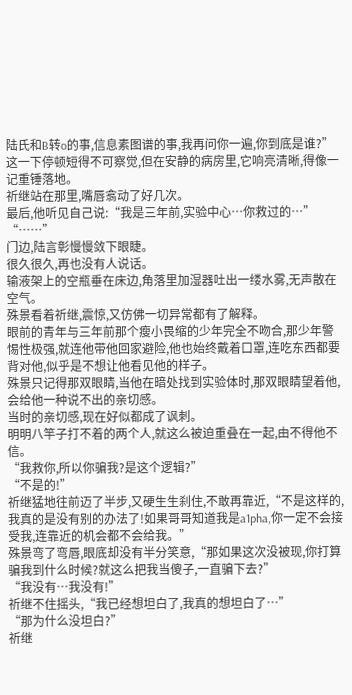陆氏和B转o的事,信息素图谱的事,我再问你一遍,你到底是谁?”
这一下停顿短得不可察觉,但在安静的病房里,它响亮清晰,得像一记重锤落地。
祈继站在那里,嘴唇翕动了好几次。
最后,他听见自己说:“我是三年前,实验中心…你救过的…”
“……”
门边,陆言彰慢慢敛下眼睫。
很久很久,再也没有人说话。
输液架上的空瓶垂在床边,角落里加湿器吐出一缕水雾,无声散在空气。
殊景看着祈继,震惊,又仿佛一切异常都有了解释。
眼前的青年与三年前那个瘦小畏缩的少年完全不吻合,那少年警惕性极强,就连他带他回家避险,他也始终戴着口罩,连吃东西都要背对他,似乎是不想让他看见他的样子。
殊景只记得那双眼睛,当他在暗处找到实验体时,那双眼睛望着他,会给他一种说不出的亲切感。
当时的亲切感,现在好似都成了讽刺。
明明八竿子打不着的两个人,就这么被迫重叠在一起,由不得他不信。
“我救你,所以你骗我?是这个逻辑?”
“不是的!”
祈继猛地往前迈了半步,又硬生生刹住,不敢再靠近,“不是这样的,我真的是没有别的办法了!如果哥哥知道我是a1pha,你一定不会接受我,连靠近的机会都不会给我。”
殊景弯了弯唇,眼底却没有半分笑意,“那如果这次没被现,你打算骗我到什么时候?就这么把我当傻子,一直骗下去?”
“我没有…我没有!”
祈继不住摇头,“我已经想坦白了,我真的想坦白了…”
“那为什么没坦白?”
祈继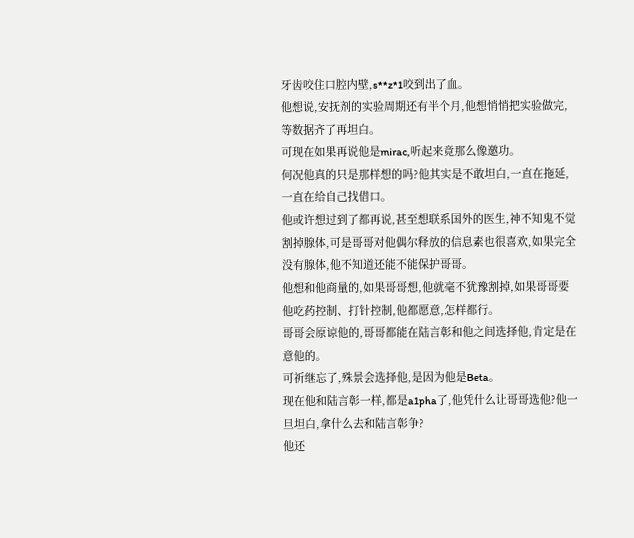牙齿咬住口腔内壁,s**z*1咬到出了血。
他想说,安抚剂的实验周期还有半个月,他想悄悄把实验做完,等数据齐了再坦白。
可现在如果再说他是mirac,听起来竟那么像邀功。
何况他真的只是那样想的吗?他其实是不敢坦白,一直在拖延,一直在给自己找借口。
他或许想过到了都再说,甚至想联系国外的医生,神不知鬼不觉割掉腺体,可是哥哥对他偶尔释放的信息素也很喜欢,如果完全没有腺体,他不知道还能不能保护哥哥。
他想和他商量的,如果哥哥想,他就毫不犹豫割掉,如果哥哥要他吃药控制、打针控制,他都愿意,怎样都行。
哥哥会原谅他的,哥哥都能在陆言彰和他之间选择他,肯定是在意他的。
可祈继忘了,殊景会选择他,是因为他是Beta。
现在他和陆言彰一样,都是a1pha了,他凭什么让哥哥选他?他一旦坦白,拿什么去和陆言彰争?
他还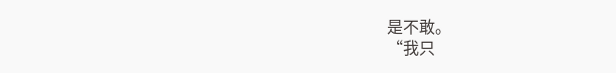是不敢。
“我只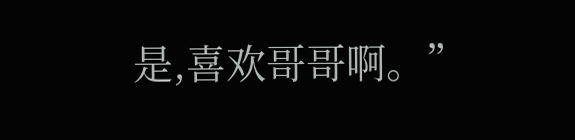是,喜欢哥哥啊。”